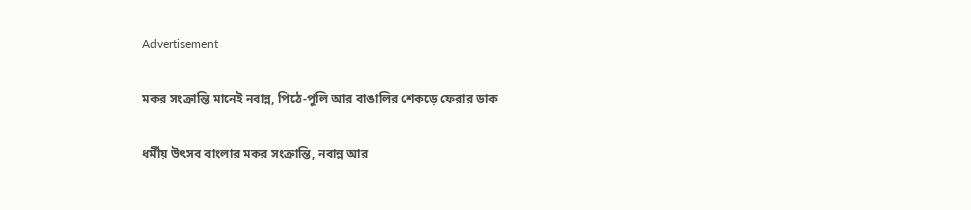Advertisement

মকর সংক্রান্তি মানেই নবান্ন, পিঠে-পুলি আর বাঙালির শেকড়ে ফেরার ডাক

ধৰ্মীয় উৎসব বাংলার মকর সংক্রান্তি, নবান্ন আর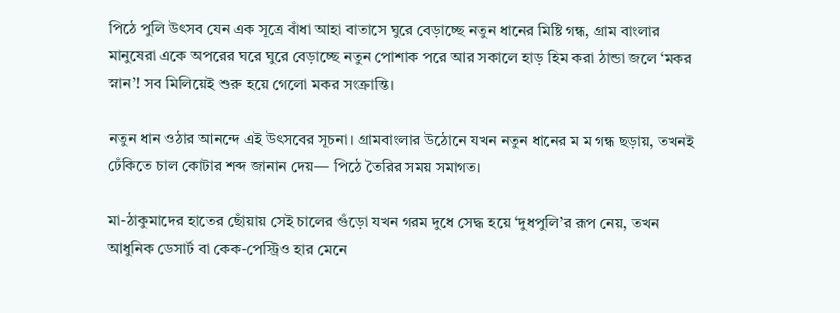পিঠে পুলি উৎসব যেন এক সূত্রে বাঁধা আহা বাতাসে ঘুরে বেড়াচ্ছে নতুন ধানের মিষ্টি গন্ধ, গ্রাম বাংলার মানুষেরা একে অপরের ঘরে ঘুরে বেড়াচ্ছে নতুন পোশাক পরে আর সকালে হাড় হিম করা ঠান্ডা জলে ‘মকর স্নান’! সব মিলিয়েই শুরু হয়ে গেলো মকর সংক্রান্তি।

নতুন ধান ওঠার আনন্দে এই উৎসবের সূচনা। গ্রামবাংলার উঠোনে যখন নতুন ধানের ম ম গন্ধ ছড়ায়, তখনই ঢেঁকিতে চাল কোটার শব্দ জানান দেয়— পিঠে তৈরির সময় সমাগত।

মা-ঠাকুমাদের হাতের ছোঁয়ায় সেই চালের গুঁড়ো যখন গরম দুধে সেদ্ধ হয়ে ‘দুধপুলি’র রূপ নেয়, তখন আধুনিক ডেসার্ট বা কেক-পেস্ট্রিও হার মেনে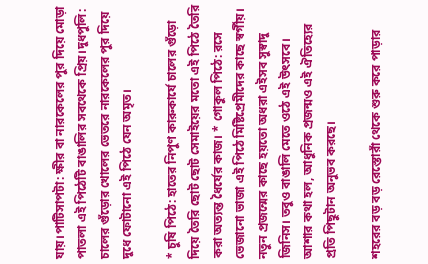যায়।পাটিসাপটা: ক্ষীর বা নারকেলের পুর দিয়ে মোড়া পাতলা এই পিঠেটি বাঙালির সবথেকে প্রিয়।দুধপুলি: চালের গুঁড়োর খোলের ভেতরে নারকেলের পুর দিয়ে দুধে ফোটানো এই পিঠে যেন অমৃত।

* চুষি পিঠে: হাতের নিপুণ কারুকার্যে চালের গুঁড়ো দিয়ে তৈরি ছোট ছোট সেমাইয়ের মতো এই পিঠে তৈরি করা অত্যন্ত ধৈর্যের কাজ। * গোকুল পিঠে: রসে ভেজানো ভাজা এই পিঠে মিষ্টিপ্রেমীদের কাছে স্বর্গীয়। নতুন প্রজন্মের কাছে হয়তো অধরা এইসব সুস্বাদু জিনিস। তবুও বাঙালি মেতে ওঠে এই উৎসবে। আশার কথা হল, আধুনিক প্রজন্মও এই ঐতিহ্যের প্রতি পিছুটান অনুভব করছে।

শহরের বড় বড় রেস্তোরাঁ থেকে শুরু করে পাড়ার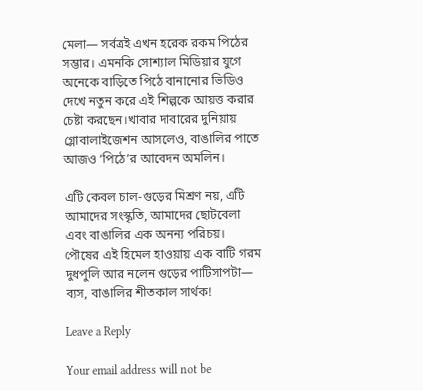মেলা— সর্বত্রই এখন হরেক রকম পিঠের সম্ভার। এমনকি সোশ্যাল মিডিয়ার যুগে অনেকে বাড়িতে পিঠে বানানোর ভিডিও দেখে নতুন করে এই শিল্পকে আয়ত্ত করার চেষ্টা করছেন।খাবার দাবারের দুনিয়ায় গ্লোবালাইজেশন আসলেও, বাঙালির পাতে আজও ‘পিঠে’র আবেদন অমলিন।

এটি কেবল চাল-গুড়ের মিশ্রণ নয়, এটি আমাদের সংস্কৃতি, আমাদের ছোটবেলা এবং বাঙালির এক অনন্য পরিচয়। পৌষের এই হিমেল হাওয়ায় এক বাটি গরম দুধপুলি আর নলেন গুড়ের পাটিসাপটা— ব্যস, বাঙালির শীতকাল সার্থক!

Leave a Reply

Your email address will not be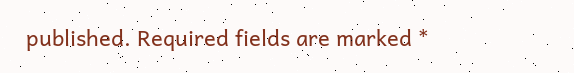published. Required fields are marked *